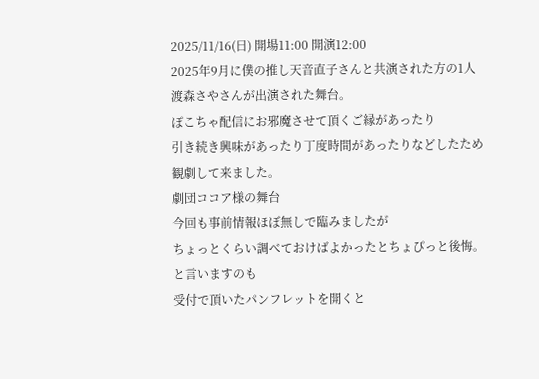2025/11/16(日) 開場11:00 開演12:00
2025年9月に僕の推し天音直子さんと共演された方の1人
渡森さやさんが出演された舞台。
ぽこちゃ配信にお邪魔させて頂くご縁があったり
引き続き興味があったり丁度時間があったりなどしたため
観劇して来ました。
劇団ココア様の舞台
今回も事前情報ほぼ無しで臨みましたが
ちょっとくらい調べておけばよかったとちょぴっと後悔。
と言いますのも
受付で頂いたパンフレットを開くと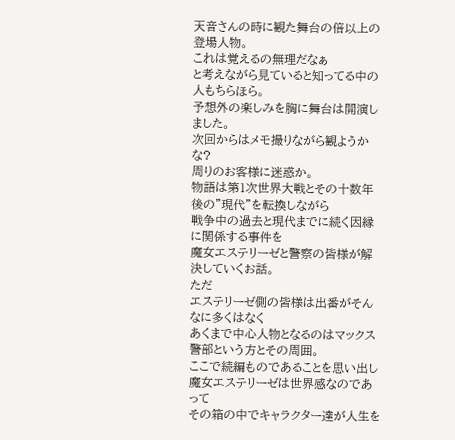天音さんの時に観た舞台の倍以上の登場人物。
これは覚えるの無理だなぁ
と考えながら見ていると知ってる中の人もちらほら。
予想外の楽しみを胸に舞台は開演しました。
次回からはメモ撮りながら観ようかな?
周りのお客様に迷惑か。
物語は第1次世界大戦とその十数年後の"現代"を転換しながら
戦争中の過去と現代までに続く因縁に関係する事件を
魔女エステリーゼと警察の皆様が解決していくお話。
ただ
エステリーゼ側の皆様は出番がそんなに多くはなく
あくまで中心人物となるのはマックス警部という方とその周囲。
ここで続編ものであることを思い出し
魔女エステリーゼは世界感なのであって
その箱の中でキャラクター達が人生を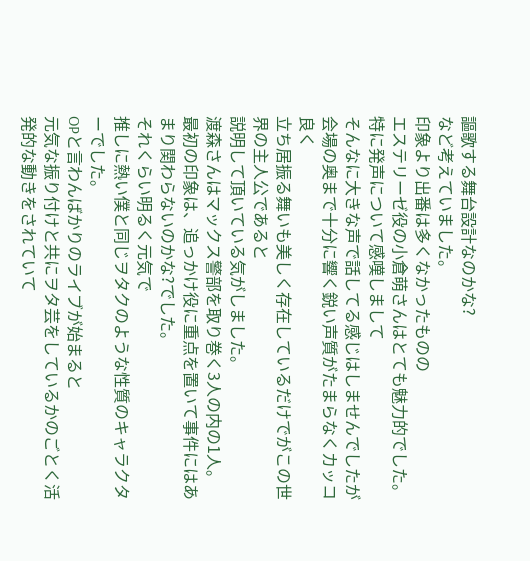謳歌する舞台設計なのかな?
など考えていました。
印象より出番は多くなかったものの
エステリーゼ役の小倉萌さんはとても魅力的でした。
特に発声について感嘆しまして
そんなに大きな声で話してる感じはしませんでしたが
会場の奥まで十分に響く鋭い声質がたまらなくカッコ良く
立ち居振る舞いも美しく存在しているだけでがこの世界の主人公であると
説明して頂いている気がしました。
渡森さんはマックス警部を取り巻く3人の内の1人。
最初の印象は、追っかけ役に重点を置いて事件にはあまり関わらないのかな?でした。
それくらい明るく元気で
推しに熱い僕と同じヲタクのような性質のキャラクターでした。
OPと言わんばかりのライブが始まると
元気な振り付けと共にヲタ芸をしているかのごとく活発的な動きをされていて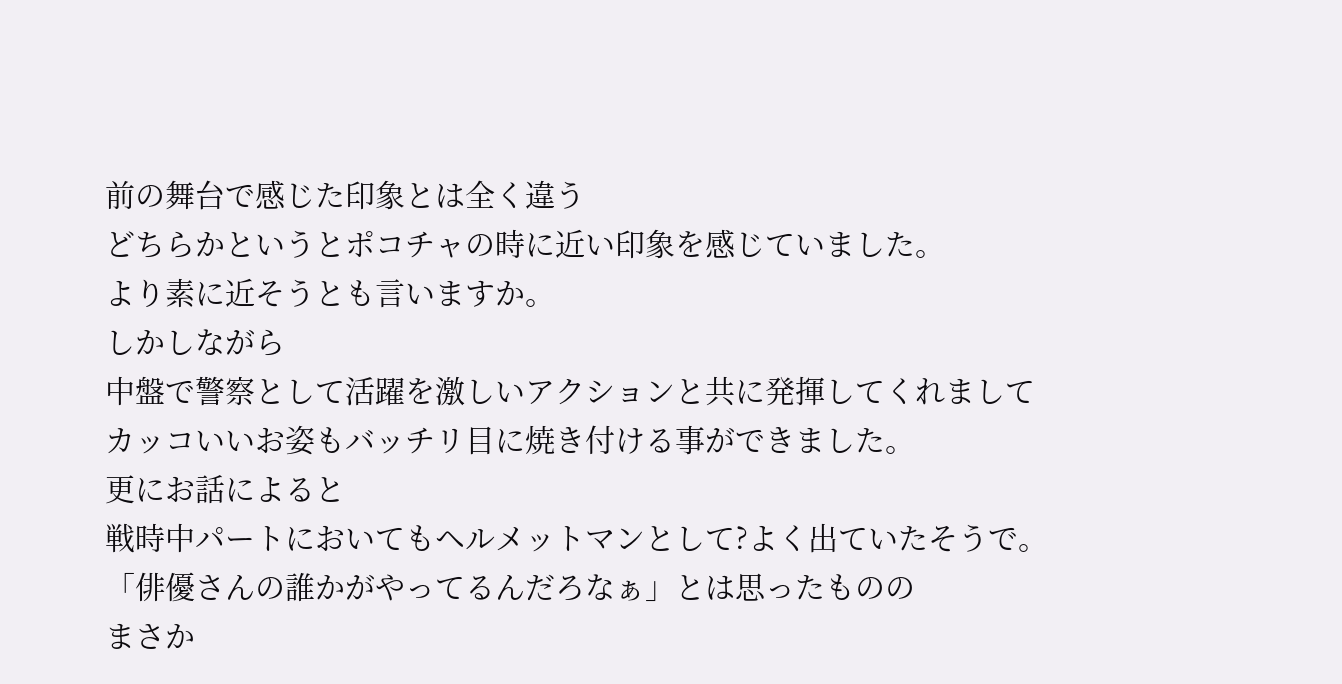前の舞台で感じた印象とは全く違う
どちらかというとポコチャの時に近い印象を感じていました。
より素に近そうとも言いますか。
しかしながら
中盤で警察として活躍を激しいアクションと共に発揮してくれまして
カッコいいお姿もバッチリ目に焼き付ける事ができました。
更にお話によると
戦時中パートにおいてもヘルメットマンとして?よく出ていたそうで。
「俳優さんの誰かがやってるんだろなぁ」とは思ったものの
まさか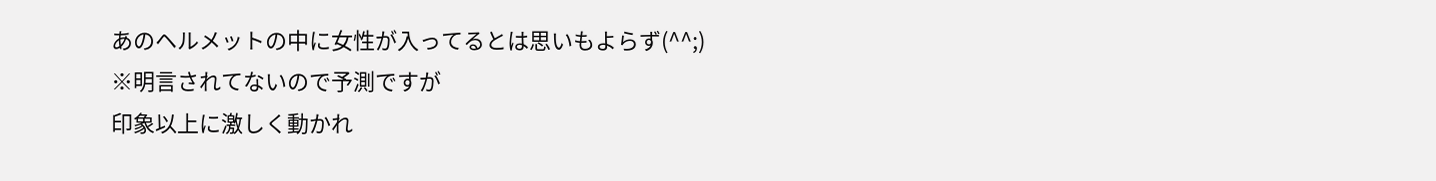あのヘルメットの中に女性が入ってるとは思いもよらず(^^;)
※明言されてないので予測ですが
印象以上に激しく動かれ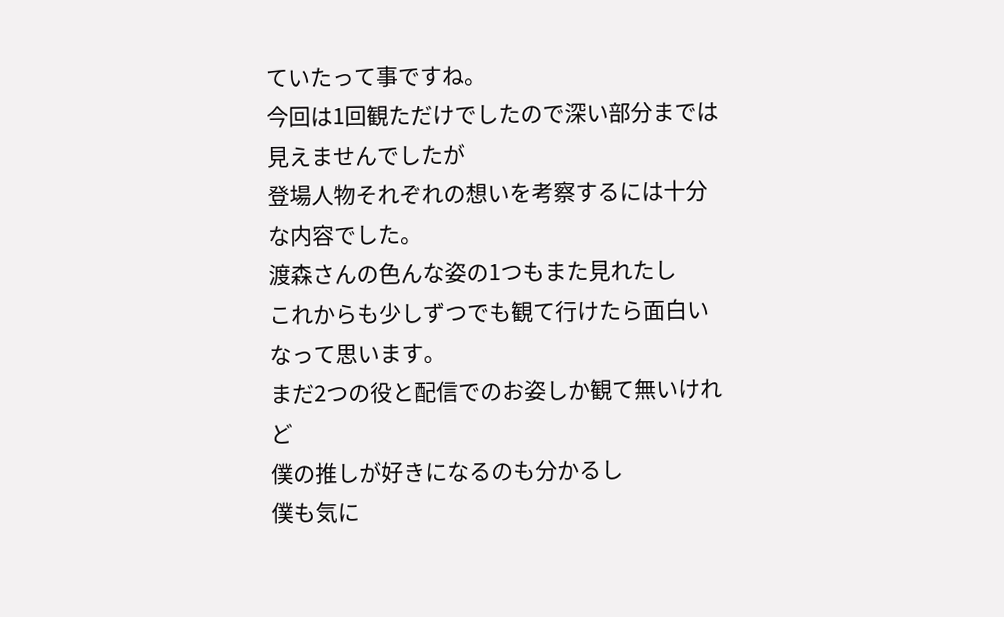ていたって事ですね。
今回は1回観ただけでしたので深い部分までは見えませんでしたが
登場人物それぞれの想いを考察するには十分な内容でした。
渡森さんの色んな姿の1つもまた見れたし
これからも少しずつでも観て行けたら面白いなって思います。
まだ2つの役と配信でのお姿しか観て無いけれど
僕の推しが好きになるのも分かるし
僕も気に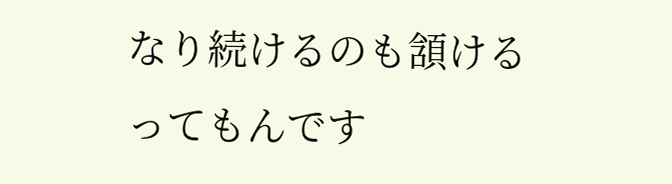なり続けるのも頷けるってもんです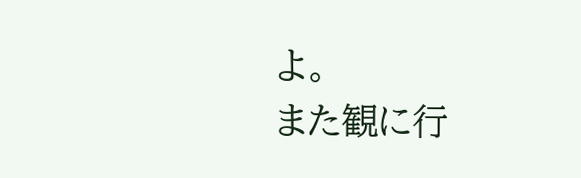よ。
また観に行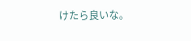けたら良いな。